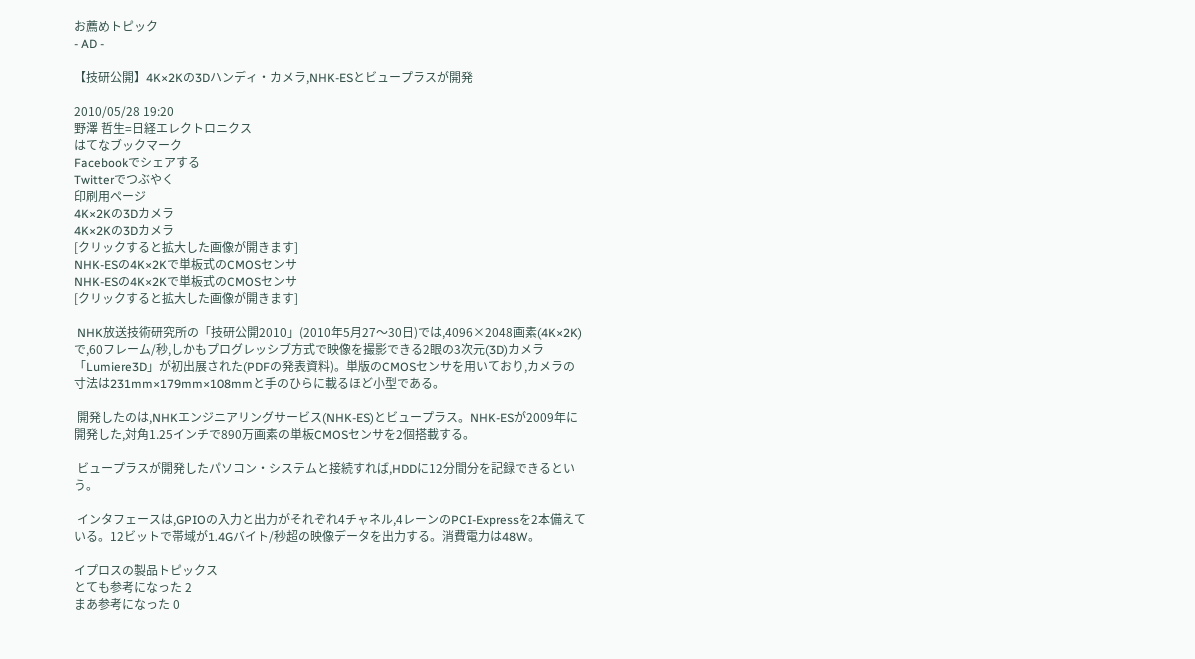お薦めトピック
- AD -

【技研公開】4K×2Kの3Dハンディ・カメラ,NHK-ESとビュープラスが開発

2010/05/28 19:20
野澤 哲生=日経エレクトロニクス
はてなブックマーク
Facebookでシェアする
Twitterでつぶやく
印刷用ページ
4K×2Kの3Dカメラ
4K×2Kの3Dカメラ
[クリックすると拡大した画像が開きます]
NHK-ESの4K×2Kで単板式のCMOSセンサ
NHK-ESの4K×2Kで単板式のCMOSセンサ
[クリックすると拡大した画像が開きます]

 NHK放送技術研究所の「技研公開2010」(2010年5月27〜30日)では,4096×2048画素(4K×2K)で,60フレーム/秒,しかもプログレッシブ方式で映像を撮影できる2眼の3次元(3D)カメラ「Lumiere3D」が初出展された(PDFの発表資料)。単版のCMOSセンサを用いており,カメラの寸法は231mm×179mm×108mmと手のひらに載るほど小型である。

 開発したのは,NHKエンジニアリングサービス(NHK-ES)とビュープラス。NHK-ESが2009年に開発した,対角1.25インチで890万画素の単板CMOSセンサを2個搭載する。

 ビュープラスが開発したパソコン・システムと接続すれば,HDDに12分間分を記録できるという。

 インタフェースは,GPIOの入力と出力がそれぞれ4チャネル,4レーンのPCI-Expressを2本備えている。12ビットで帯域が1.4Gバイト/秒超の映像データを出力する。消費電力は48W。

イプロスの製品トピックス
とても参考になった 2
まあ参考になった 0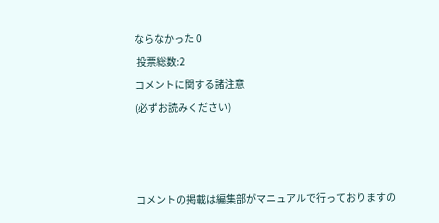ならなかった 0
 投票総数:2
コメントに関する諸注意
(必ずお読みください)



コメントの掲載は編集部がマニュアルで行っておりますの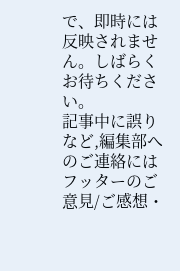で、即時には反映されません。しばらくお待ちください。
記事中に誤りなど,編集部へのご連絡にはフッターのご意見/ご感想・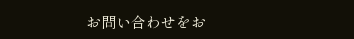お問い合わせをお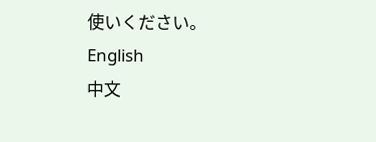使いください。
English
中文